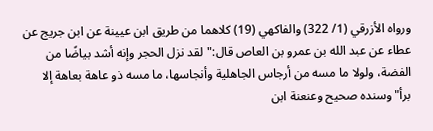ورواه الأزرقي (1/ 322) والفاكهي (19) كلاهما من طريق ابن عيينة عن ابن جريج عن عطاء عن عبد الله بن عمرو بن العاص قال:"لقد نزل الحجر وإنه أشد بياضًا من الفضة، ولولا ما مسه من أرجاس الجاهلية وأنجاسها، ما مسه ذو عاهة بعاهة إلا برأ"وسنده صحيح وعنعنة ابن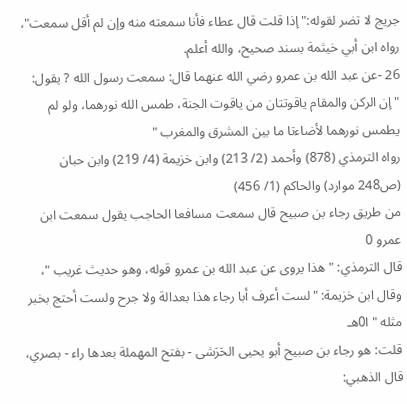جريج لا تضر لقوله:"إذا قلت قال عطاء فأنا سمعته منه وإن لم أقل سمعت"، رواه ابن أبي خيثمة بسند صحيح، والله أعلم.
26 -عن عبد الله بن عمرو رضي الله عنهما قال: سمعت رسول الله ? يقول:
"إن الركن والمقام ياقوتتان من ياقوت الجنة، طمس الله نورهما، ولو لم يطمس نورهما لأضاءتا ما بين المشرق والمغرب "
رواه الترمذي (878) وأحمد (2/ 213) وابن خزيمة (4/ 219) وابن حبان (ص248 موارد) والحاكم (1/ 456)
من طريق رجاء بن صبيح قال سمعت مسافعا الحاجب يقول سمعت ابن عمرو 0
قال الترمذي: " هذا يروى عن عبد الله بن عمرو قوله، وهو حديث غريب "، وقال ابن خزيمة: "لست أعرف أبا رجاء هذا بعدالة ولا جرح ولست أحتج بخبر مثله " ا0هـ
قلت: هو رجاء بن صبيح أبو يحيى الحَرَشى - بفتح المهملة بعدها راء - بصري، قال الذهبي: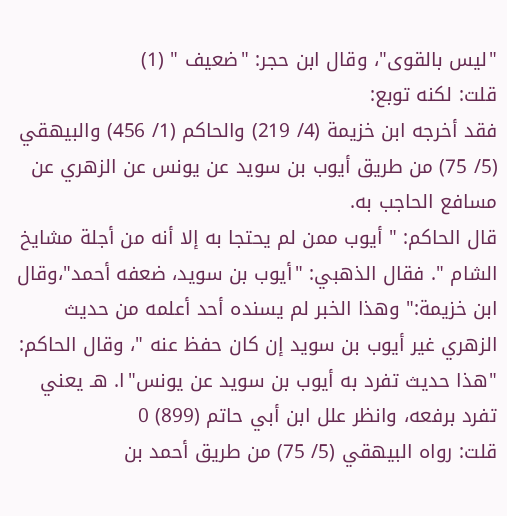"ليس بالقوى"، وقال ابن حجر: "ضعيف " (1)
قلت: لكنه توبع:
فقد أخرجه ابن خزيمة (4/ 219) والحاكم (1/ 456) والبيهقي (5/ 75) من طريق أيوب بن سويد عن يونس عن الزهري عن مسافع الحاجب به.
قال الحاكم: " أيوب ممن لم يحتجا به إلا أنه من أجلة مشايخ الشام ". فقال الذهبي: "أيوب بن سويد، ضعفه أحمد"،وقال ابن خزيمة:" وهذا الخبر لم يسنده أحد أعلمه من حديث الزهري غير أيوب بن سويد إن كان حفظ عنه "، وقال الحاكم: "هذا حديث تفرد به أيوب بن سويد عن يونس"ا. هـ يعني تفرد برفعه، وانظر علل ابن أبي حاتم (899) 0
قلت: رواه البيهقي (5/ 75) من طريق أحمد بن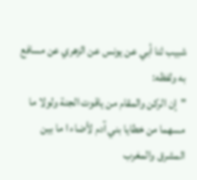شبيب ثنا أبي عن يونس عن الزهري عن مسافع به ولفظه:
"إن الركن والمقام من ياقوت الجنة ولولا ما مسهما من خطايا بني آدم لأضاء ا ما بين المشرق والمغرب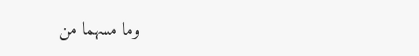وما مسهما من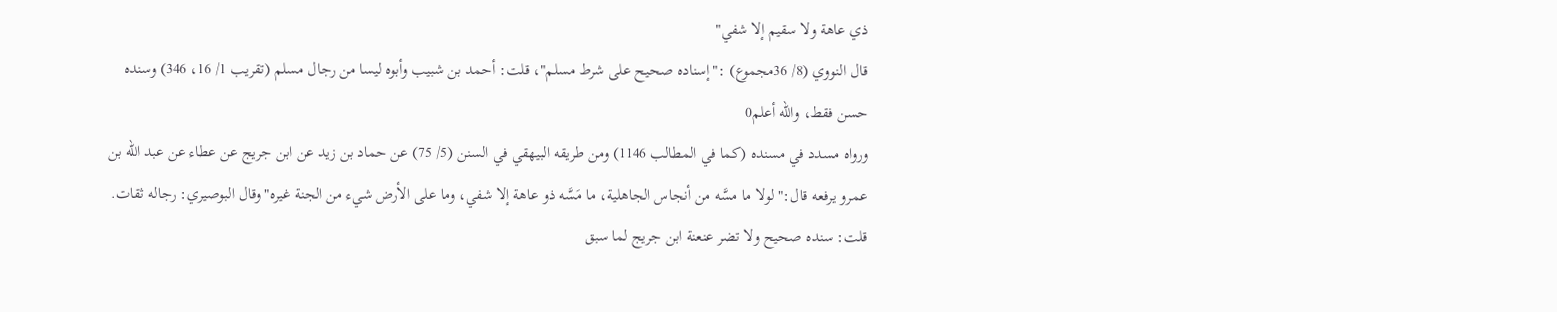ذي عاهة ولا سقيم إلا شفي"
قال النووي (8/ 36مجموع) :"إسناده صحيح على شرط مسلم"، قلت: أحمد بن شبيب وأبوه ليسا من رجال مسلم (تقريب 1/ 16، 346) وسنده حسن فقط، والله أعلم0
ورواه مسدد في مسنده (كما في المطالب 1146) ومن طريقه البيهقي في السنن (5/ 75) عن حماد بن زيد عن ابن جريج عن عطاء عن عبد الله بن عمرو يرفعه قال:"لولا ما مسَّه من أنجاس الجاهلية، ما مَسَّه ذو عاهة إلا شفي، وما على الأرض شيء من الجنة غيره"وقال البوصيري: رجاله ثقات.
قلت: سنده صحيح ولا تضر عنعنة ابن جريج لما سبق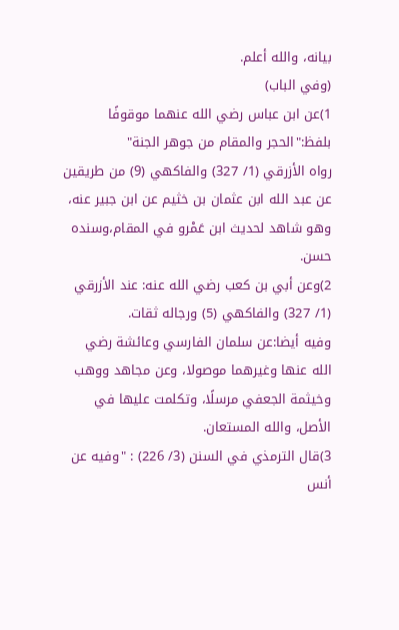بيانه، والله أعلم.
(وفي الباب)
1)عن ابن عباس رضي الله عنهما موقوفًا بلفظ:"الحجر والمقام من جوهر الجنة"
رواه الأزرقي (1/ 327) والفاكهي (9) من طريقين عن عبد الله ابن عثمان بن خثيم عن ابن جبير عنه، وهو شاهد لحديث ابن عَمْرو في المقام،وسنده حسن.
2)وعن أبي بن كعب رضي الله عنه: عند الأزرقي (1/ 327) والفاكهي (5) ورجاله ثقات.
وفيه أيضا:عن سلمان الفارسي وعائشة رضي الله عنها وغيرهما موصولا، وعن مجاهد ووهب وخيثمة الجعفي مرسلًا، وتكلمت عليها في الأصل، والله المستعان.
3)قال الترمذي في السنن (3/ 226) : "وفيه عن أنس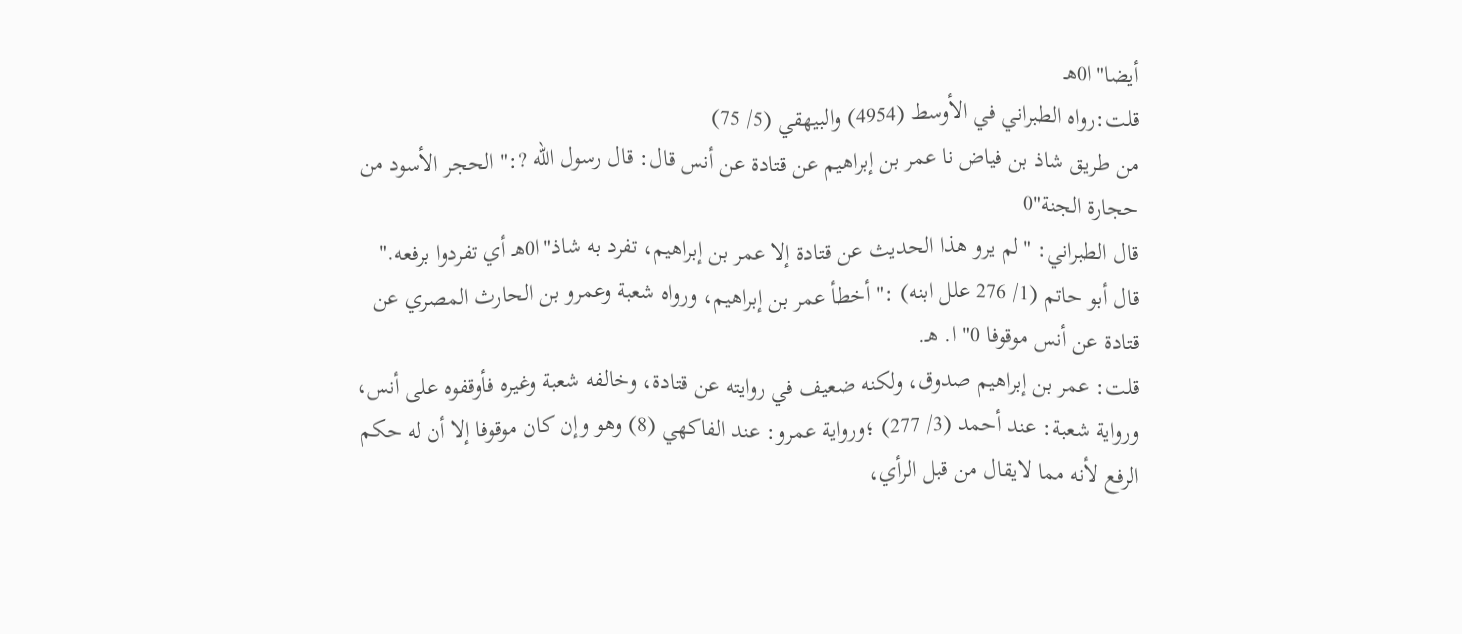أيضا"ا0هـ
قلت:رواه الطبراني في الأوسط (4954) والبيهقي (5/ 75)
من طريق شاذ بن فياض نا عمر بن إبراهيم عن قتادة عن أنس قال: قال رسول الله ?:" الحجر الأسود من حجارة الجنة"0
قال الطبراني: "لم يرو هذا الحديث عن قتادة إلا عمر بن إبراهيم، تفرد به شاذ"ا0هـ أي تفردوا برفعه."
قال أبو حاتم (1/ 276 علل ابنه) :" أخطأ عمر بن إبراهيم، ورواه شعبة وعمرو بن الحارث المصري عن قتادة عن أنس موقوفا 0" ا. هـ.
قلت: عمر بن إبراهيم صدوق، ولكنه ضعيف في روايته عن قتادة، وخالفه شعبة وغيره فأوقفوه على أنس، ورواية شعبة: عند أحمد (3/ 277) ؛ورواية عمرو: عند الفاكهي (8) وهو وإن كان موقوفا إلا أن له حكم الرفع لأنه مما لايقال من قبل الرأي،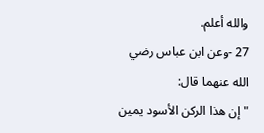والله أعلم.
27 -وعن ابن عباس رضي الله عنهما قال:
" إن هذا الركن الأسود يمين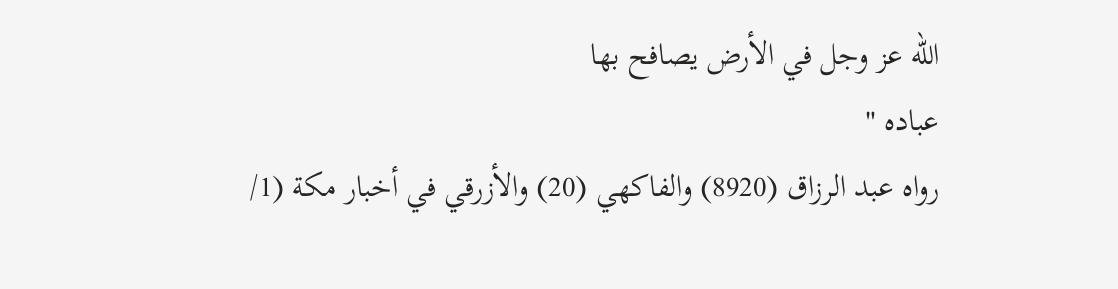الله عز وجل في الأرض يصافح بها
عباده "
رواه عبد الرزاق (8920) والفاكهي (20) والأزرقي في أخبار مكة (1/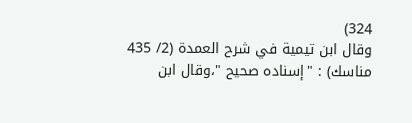324)
وقال ابن تيمية في شرح العمدة (2/ 435 مناسك) : "إسناده صحيح "،وقال ابن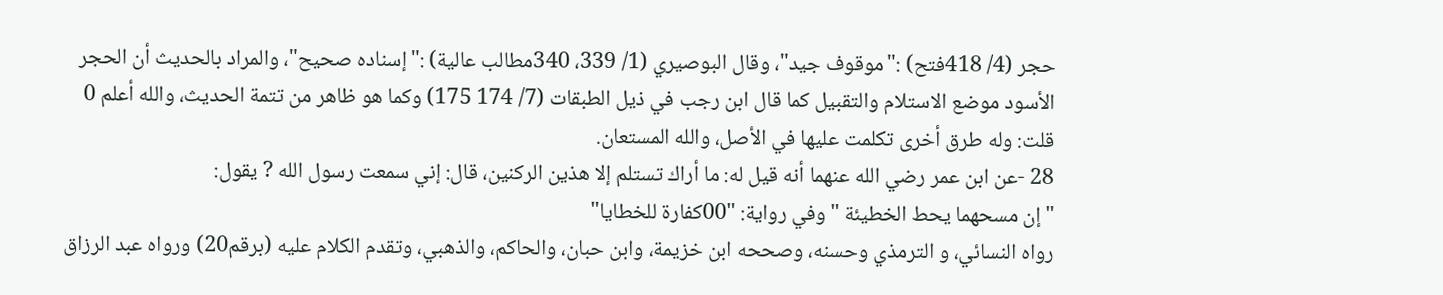حجر (4/ 418فتح) :"موقوف جيد"، وقال البوصيري (1/ 339، 340مطالب عالية) :"إسناده صحيح"، والمراد بالحديث أن الحجر الأسود موضع الاستلام والتقبيل كما قال ابن رجب في ذيل الطبقات (7/ 174 175) وكما هو ظاهر من تتمة الحديث، والله أعلم 0
قلت: وله طرق أخرى تكلمت عليها في الأصل، والله المستعان.
28 -عن ابن عمر رضي الله عنهما أنه قيل له: ما أراك تستلم إلا هذين الركنين، قال: إني سمعت رسول الله ? يقول:
"إن مسحهما يحط الخطيئة "وفي رواية: "00كفارة للخطايا"
رواه النسائي، و الترمذي وحسنه، وصححه ابن خزيمة، وابن حبان، والحاكم، والذهبي، وتقدم الكلام عليه (برقم20) ورواه عبد الرزاق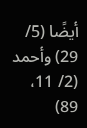أيضًا (5/ 29) وأحمد (2/ 11، 89)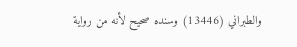والطبراني (13446) وسنده صحيح لأنه من رواية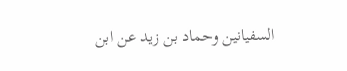السفيانين وحماد بن زيد عن ابن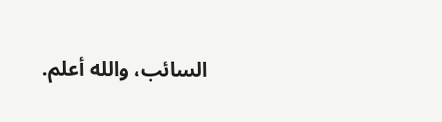السائب، والله أعلم.